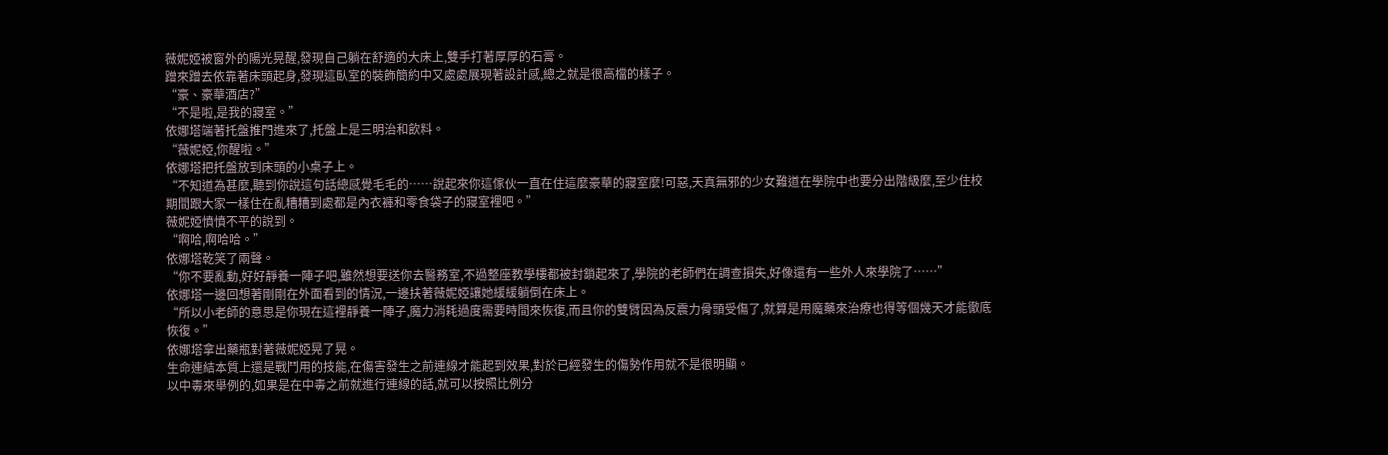薇妮婭被窗外的陽光晃醒,發現自己躺在舒適的大床上,雙手打著厚厚的石膏。
蹭來蹭去依靠著床頭起身,發現這臥室的裝飾簡約中又處處展現著設計感,總之就是很高檔的樣子。
“豪、豪華酒店?”
“不是啦,是我的寢室。”
依娜塔端著托盤推門進來了,托盤上是三明治和飲料。
“薇妮婭,你醒啦。”
依娜塔把托盤放到床頭的小桌子上。
“不知道為甚麼,聽到你說這句話總感覺毛毛的……說起來你這傢伙一直在住這麼豪華的寢室麼!可惡,天真無邪的少女難道在學院中也要分出階級麼,至少住校期間跟大家一樣住在亂糟糟到處都是內衣褲和零食袋子的寢室裡吧。”
薇妮婭憤憤不平的說到。
“啊哈,啊哈哈。”
依娜塔乾笑了兩聲。
“你不要亂動,好好靜養一陣子吧,雖然想要送你去醫務室,不過整座教學樓都被封鎖起來了,學院的老師們在調查損失,好像還有一些外人來學院了……”
依娜塔一邊回想著剛剛在外面看到的情況,一邊扶著薇妮婭讓她緩緩躺倒在床上。
“所以小老師的意思是你現在這裡靜養一陣子,魔力消耗過度需要時間來恢復,而且你的雙臂因為反震力骨頭受傷了,就算是用魔藥來治療也得等個幾天才能徹底恢復。”
依娜塔拿出藥瓶對著薇妮婭晃了晃。
生命連結本質上還是戰鬥用的技能,在傷害發生之前連線才能起到效果,對於已經發生的傷勢作用就不是很明顯。
以中毒來舉例的,如果是在中毒之前就進行連線的話,就可以按照比例分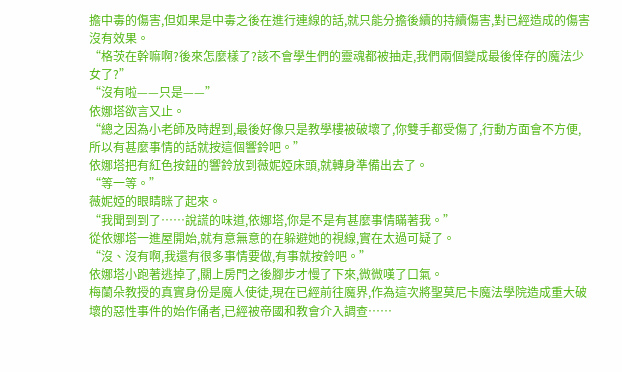擔中毒的傷害,但如果是中毒之後在進行連線的話,就只能分擔後續的持續傷害,對已經造成的傷害沒有效果。
“格茨在幹嘛啊?後來怎麼樣了?該不會學生們的靈魂都被抽走,我們兩個變成最後倖存的魔法少女了?”
“沒有啦——只是——”
依娜塔欲言又止。
“總之因為小老師及時趕到,最後好像只是教學樓被破壞了,你雙手都受傷了,行動方面會不方便,所以有甚麼事情的話就按這個響鈴吧。”
依娜塔把有紅色按鈕的響鈴放到薇妮婭床頭,就轉身準備出去了。
“等一等。”
薇妮婭的眼睛眯了起來。
“我聞到到了……說謊的味道,依娜塔,你是不是有甚麼事情瞞著我。”
從依娜塔一進屋開始,就有意無意的在躲避她的視線,實在太過可疑了。
“沒、沒有啊,我還有很多事情要做,有事就按鈴吧。”
依娜塔小跑著逃掉了,關上房門之後腳步才慢了下來,微微嘆了口氣。
梅蘭朵教授的真實身份是魔人使徒,現在已經前往魔界,作為這次將聖莫尼卡魔法學院造成重大破壞的惡性事件的始作俑者,已經被帝國和教會介入調查……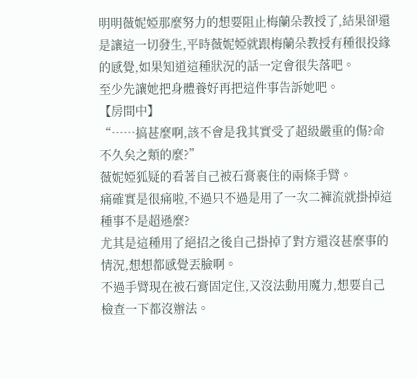明明薇妮婭那麼努力的想要阻止梅蘭朵教授了,結果卻還是讓這一切發生,平時薇妮婭就跟梅蘭朵教授有種很投緣的感覺,如果知道這種狀況的話一定會很失落吧。
至少先讓她把身體養好再把這件事告訴她吧。
【房間中】
“……搞甚麼啊,該不會是我其實受了超級嚴重的傷?命不久矣之類的麼?”
薇妮婭狐疑的看著自己被石膏裹住的兩條手臂。
痛確實是很痛啦,不過只不過是用了一次二褲流就掛掉這種事不是超遜麼?
尤其是這種用了絕招之後自己掛掉了對方還沒甚麼事的情況,想想都感覺丟臉啊。
不過手臂現在被石膏固定住,又沒法動用魔力,想要自己檢查一下都沒辦法。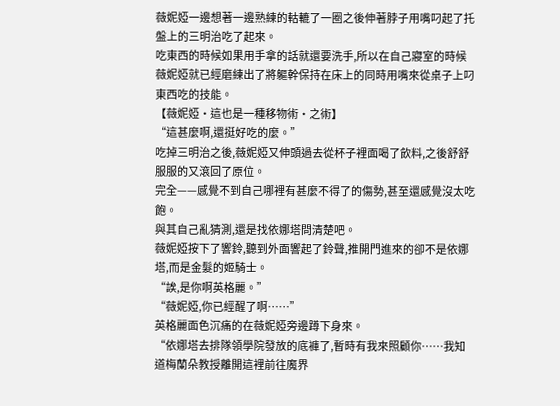薇妮婭一邊想著一邊熟練的軲轆了一圈之後伸著脖子用嘴叼起了托盤上的三明治吃了起來。
吃東西的時候如果用手拿的話就還要洗手,所以在自己寢室的時候薇妮婭就已經磨練出了將軀幹保持在床上的同時用嘴來從桌子上叼東西吃的技能。
【薇妮婭·這也是一種移物術·之術】
“這甚麼啊,還挺好吃的麼。”
吃掉三明治之後,薇妮婭又伸頭過去從杯子裡面喝了飲料,之後舒舒服服的又滾回了原位。
完全——感覺不到自己哪裡有甚麼不得了的傷勢,甚至還感覺沒太吃飽。
與其自己亂猜測,還是找依娜塔問清楚吧。
薇妮婭按下了響鈴,聽到外面響起了鈴聲,推開門進來的卻不是依娜塔,而是金髮的姬騎士。
“誒,是你啊英格麗。”
“薇妮婭,你已經醒了啊……”
英格麗面色沉痛的在薇妮婭旁邊蹲下身來。
“依娜塔去排隊領學院發放的底褲了,暫時有我來照顧你……我知道梅蘭朵教授離開這裡前往魔界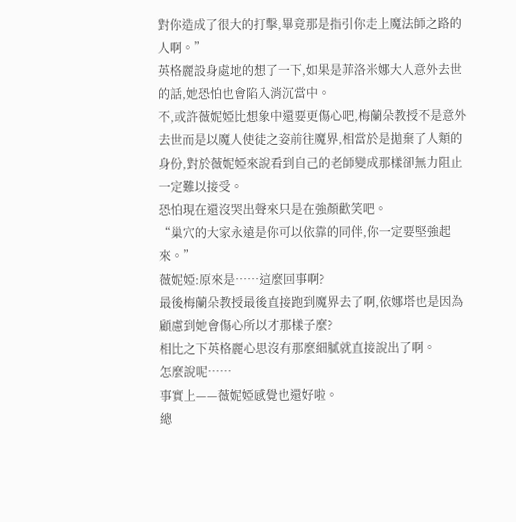對你造成了很大的打擊,畢竟那是指引你走上魔法師之路的人啊。”
英格麗設身處地的想了一下,如果是菲洛米娜大人意外去世的話,她恐怕也會陷入消沉當中。
不,或許薇妮婭比想象中還要更傷心吧,梅蘭朵教授不是意外去世而是以魔人使徒之姿前往魔界,相當於是拋棄了人類的身份,對於薇妮婭來說看到自己的老師變成那樣卻無力阻止一定難以接受。
恐怕現在還沒哭出聲來只是在強顏歡笑吧。
“巢穴的大家永遠是你可以依靠的同伴,你一定要堅強起來。”
薇妮婭:原來是……這麼回事啊?
最後梅蘭朵教授最後直接跑到魔界去了啊,依娜塔也是因為顧慮到她會傷心所以才那樣子麼?
相比之下英格麗心思沒有那麼細膩就直接說出了啊。
怎麼說呢……
事實上——薇妮婭感覺也還好啦。
總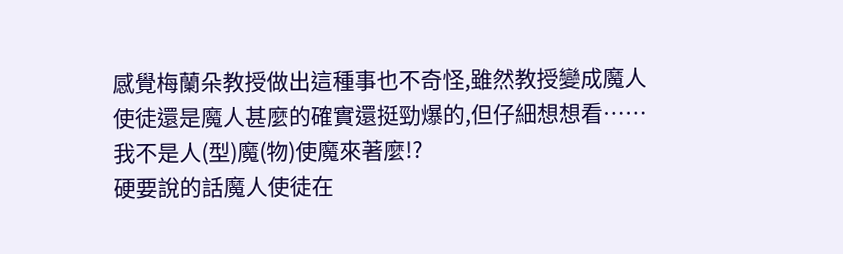感覺梅蘭朵教授做出這種事也不奇怪,雖然教授變成魔人使徒還是魔人甚麼的確實還挺勁爆的,但仔細想想看……
我不是人(型)魔(物)使魔來著麼!?
硬要說的話魔人使徒在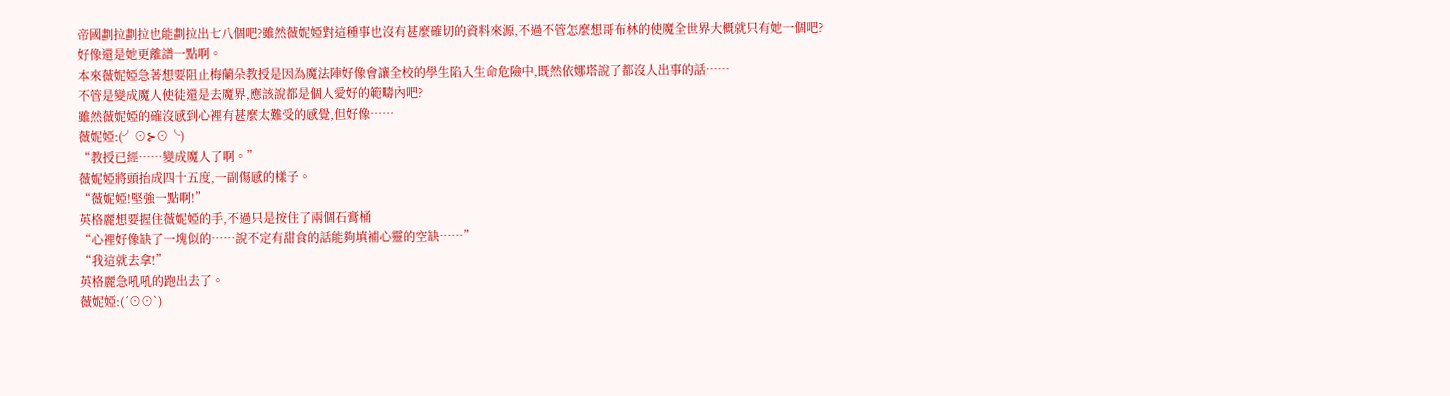帝國劃拉劃拉也能劃拉出七八個吧?雖然薇妮婭對這種事也沒有甚麼確切的資料來源,不過不管怎麼想哥布林的使魔全世界大概就只有她一個吧?
好像還是她更離譜一點啊。
本來薇妮婭急著想要阻止梅蘭朵教授是因為魔法陣好像會讓全校的學生陷入生命危險中,既然依娜塔說了都沒人出事的話……
不管是變成魔人使徒還是去魔界,應該說都是個人愛好的範疇內吧?
雖然薇妮婭的確沒感到心裡有甚麼太難受的感覺,但好像……
薇妮婭:(╯⊙⊱⊙╰)
“教授已經……變成魔人了啊。”
薇妮婭將頭抬成四十五度,一副傷感的樣子。
“薇妮婭!堅強一點啊!”
英格麗想要握住薇妮婭的手,不過只是按住了兩個石膏桶
“心裡好像缺了一塊似的……說不定有甜食的話能夠填補心靈的空缺……”
“我這就去拿!”
英格麗急吼吼的跑出去了。
薇妮婭:(´⊙⊙`)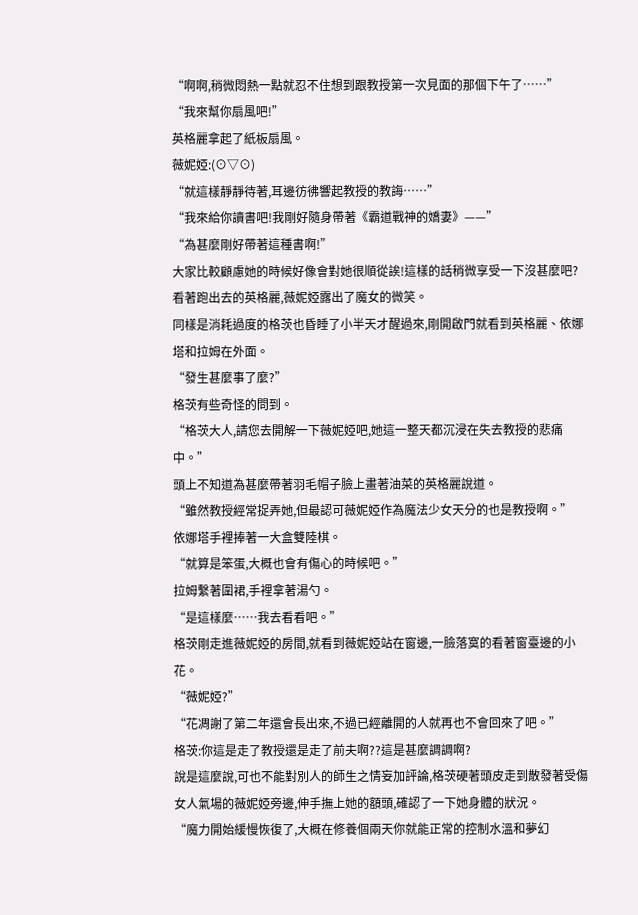“啊啊,稍微悶熱一點就忍不住想到跟教授第一次見面的那個下午了……”
“我來幫你扇風吧!”
英格麗拿起了紙板扇風。
薇妮婭:(⊙▽⊙)
“就這樣靜靜待著,耳邊彷彿響起教授的教誨……”
“我來給你讀書吧!我剛好隨身帶著《霸道戰神的嬌妻》——”
“為甚麼剛好帶著這種書啊!”
大家比較顧慮她的時候好像會對她很順從誒!這樣的話稍微享受一下沒甚麼吧?
看著跑出去的英格麗,薇妮婭露出了魔女的微笑。
同樣是消耗過度的格茨也昏睡了小半天才醒過來,剛開啟門就看到英格麗、依娜塔和拉姆在外面。
“發生甚麼事了麼?”
格茨有些奇怪的問到。
“格茨大人,請您去開解一下薇妮婭吧,她這一整天都沉浸在失去教授的悲痛中。”
頭上不知道為甚麼帶著羽毛帽子臉上畫著油菜的英格麗說道。
“雖然教授經常捉弄她,但最認可薇妮婭作為魔法少女天分的也是教授啊。”
依娜塔手裡捧著一大盒雙陸棋。
“就算是笨蛋,大概也會有傷心的時候吧。”
拉姆繫著圍裙,手裡拿著湯勺。
“是這樣麼……我去看看吧。”
格茨剛走進薇妮婭的房間,就看到薇妮婭站在窗邊,一臉落寞的看著窗臺邊的小花。
“薇妮婭?”
“花凋謝了第二年還會長出來,不過已經離開的人就再也不會回來了吧。”
格茨:你這是走了教授還是走了前夫啊??這是甚麼調調啊?
說是這麼說,可也不能對別人的師生之情妄加評論,格茨硬著頭皮走到散發著受傷女人氣場的薇妮婭旁邊,伸手撫上她的額頭,確認了一下她身體的狀況。
“魔力開始緩慢恢復了,大概在修養個兩天你就能正常的控制水溫和夢幻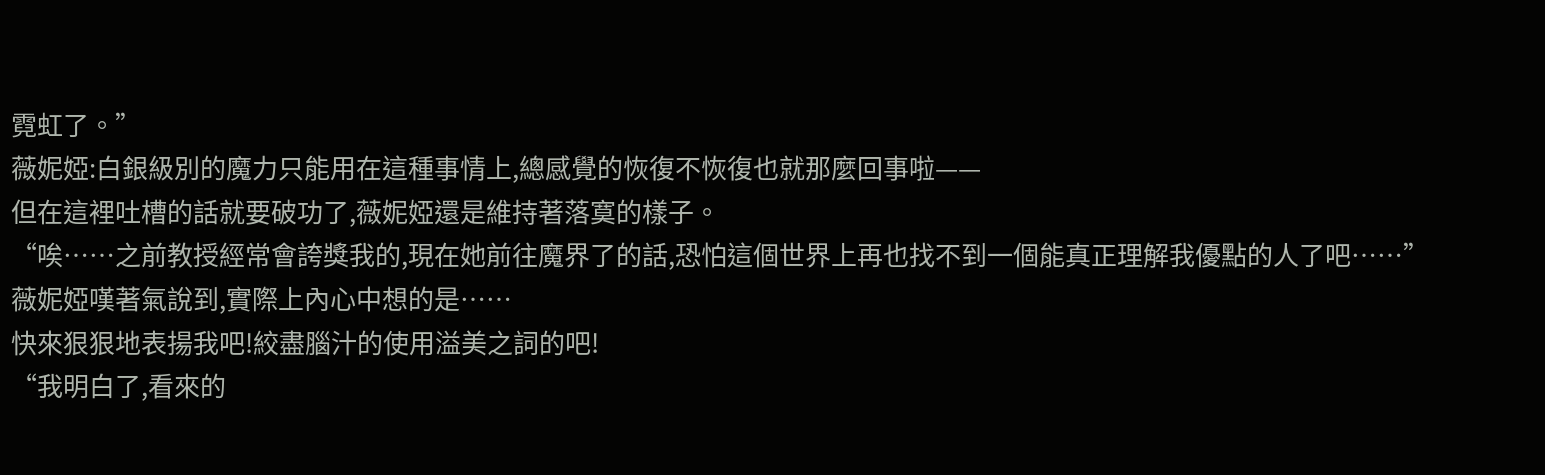霓虹了。”
薇妮婭:白銀級別的魔力只能用在這種事情上,總感覺的恢復不恢復也就那麼回事啦——
但在這裡吐槽的話就要破功了,薇妮婭還是維持著落寞的樣子。
“唉……之前教授經常會誇獎我的,現在她前往魔界了的話,恐怕這個世界上再也找不到一個能真正理解我優點的人了吧……”
薇妮婭嘆著氣說到,實際上內心中想的是……
快來狠狠地表揚我吧!絞盡腦汁的使用溢美之詞的吧!
“我明白了,看來的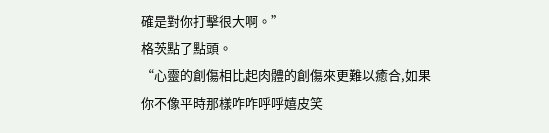確是對你打擊很大啊。”
格茨點了點頭。
“心靈的創傷相比起肉體的創傷來更難以癒合,如果你不像平時那樣咋咋呼呼嬉皮笑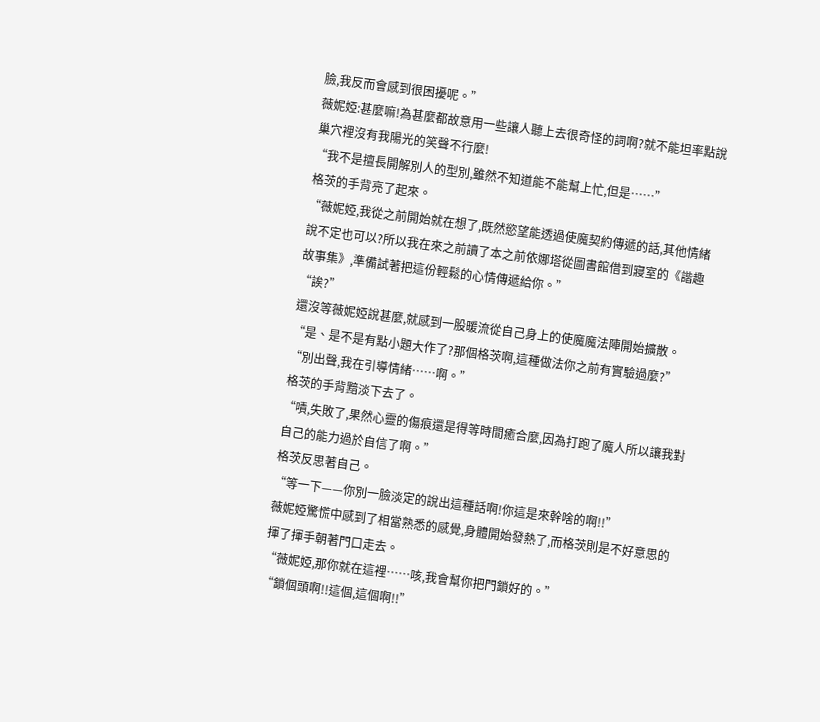臉,我反而會感到很困擾呢。”
薇妮婭:甚麼嘛!為甚麼都故意用一些讓人聽上去很奇怪的詞啊?就不能坦率點說巢穴裡沒有我陽光的笑聲不行麼!
“我不是擅長開解別人的型別,雖然不知道能不能幫上忙,但是……”
格茨的手背亮了起來。
“薇妮婭,我從之前開始就在想了,既然慾望能透過使魔契約傳遞的話,其他情緒說不定也可以?所以我在來之前讀了本之前依娜塔從圖書館借到寢室的《諧趣故事集》,準備試著把這份輕鬆的心情傳遞給你。”
“誒?”
還沒等薇妮婭說甚麼,就感到一股暖流從自己身上的使魔魔法陣開始擴散。
“是、是不是有點小題大作了?那個格茨啊,這種做法你之前有實驗過麼?”
“別出聲,我在引導情緒……啊。”
格茨的手背黯淡下去了。
“嘖,失敗了,果然心靈的傷痕還是得等時間癒合麼,因為打跑了魔人所以讓我對自己的能力過於自信了啊。”
格茨反思著自己。
“等一下——你別一臉淡定的說出這種話啊!你這是來幹啥的啊!!”
薇妮婭驚慌中感到了相當熟悉的感覺,身體開始發熱了,而格茨則是不好意思的揮了揮手朝著門口走去。
“薇妮婭,那你就在這裡……咳,我會幫你把門鎖好的。”
“鎖個頭啊!!這個,這個啊!!”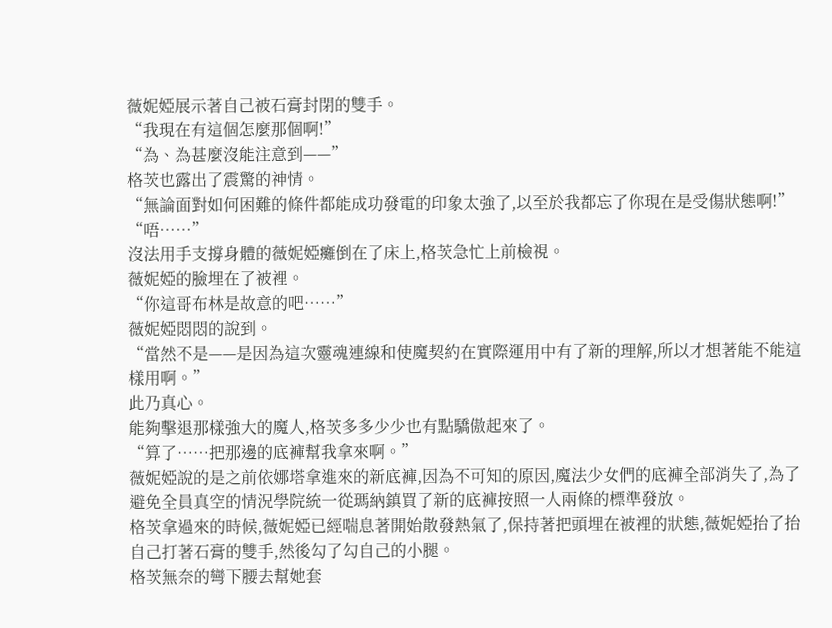薇妮婭展示著自己被石膏封閉的雙手。
“我現在有這個怎麼那個啊!”
“為、為甚麼沒能注意到——”
格茨也露出了震驚的神情。
“無論面對如何困難的條件都能成功發電的印象太強了,以至於我都忘了你現在是受傷狀態啊!”
“唔……”
沒法用手支撐身體的薇妮婭癱倒在了床上,格茨急忙上前檢視。
薇妮婭的臉埋在了被裡。
“你這哥布林是故意的吧……”
薇妮婭悶悶的說到。
“當然不是——是因為這次靈魂連線和使魔契約在實際運用中有了新的理解,所以才想著能不能這樣用啊。”
此乃真心。
能夠擊退那樣強大的魔人,格茨多多少少也有點驕傲起來了。
“算了……把那邊的底褲幫我拿來啊。”
薇妮婭說的是之前依娜塔拿進來的新底褲,因為不可知的原因,魔法少女們的底褲全部消失了,為了避免全員真空的情況學院統一從瑪納鎮買了新的底褲按照一人兩條的標準發放。
格茨拿過來的時候,薇妮婭已經喘息著開始散發熱氣了,保持著把頭埋在被裡的狀態,薇妮婭抬了抬自己打著石膏的雙手,然後勾了勾自己的小腿。
格茨無奈的彎下腰去幫她套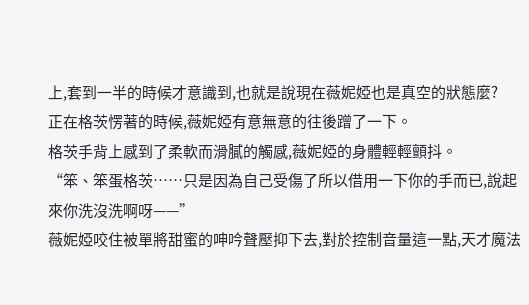上,套到一半的時候才意識到,也就是說現在薇妮婭也是真空的狀態麼?
正在格茨愣著的時候,薇妮婭有意無意的往後蹭了一下。
格茨手背上感到了柔軟而滑膩的觸感,薇妮婭的身體輕輕顫抖。
“笨、笨蛋格茨……只是因為自己受傷了所以借用一下你的手而已,說起來你洗沒洗啊呀——”
薇妮婭咬住被單將甜蜜的呻吟聲壓抑下去,對於控制音量這一點,天才魔法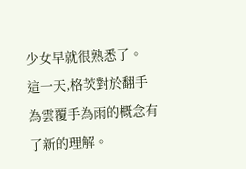少女早就很熟悉了。
這一天,格茨對於翻手為雲覆手為雨的概念有了新的理解。